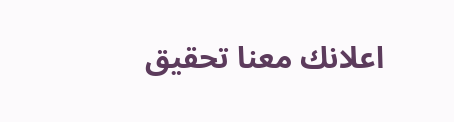اعلانك معنا تحقيق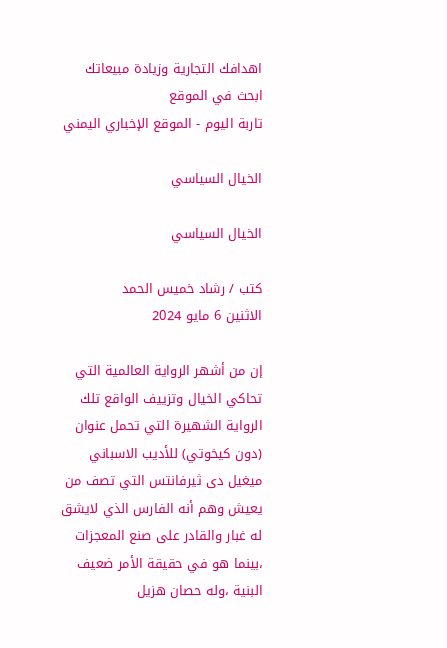اهدافك التجارية وزيادة مبيعاتك
ابحث في الموقع
تاربة اليوم - الموقع الإخباري اليمني

الخيال السياسي

الخيال السياسي

كتب / رشاد خميس الحمد
الاثنين 6 مايو 2024

إن من أشهر الرواية العالمية التي تحاكي الخيال وتزييف الواقع تلك الرواية الشهيرة التي تحمل عنوان (دون كيخوتي) للأديب الاسباني ميغيل دى ثيرفانتس التي تصف من يعيش وهم أنه الفارس الذي لايشق له غبار والقادر على صنع المعجزات ،بينما هو في حقيقة الأمر ضعيف البنية ،وله حصان هزيل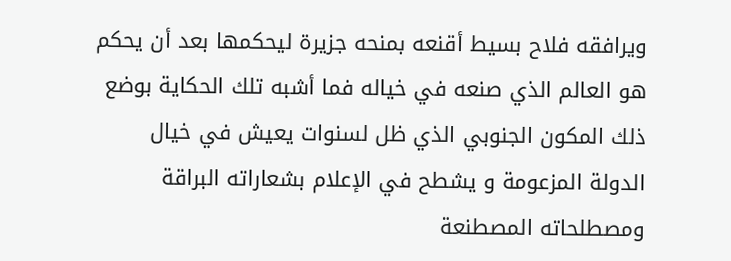ويرافقه فلاح بسيط أقنعه بمنحه جزيرة ليحكمها بعد أن يحكم هو العالم الذي صنعه في خياله فما أشبه تلك الحكاية بوضع ذلك المكون الجنوبي الذي ظل لسنوات يعيش في خيال الدولة المزعومة و يشطح في الإعلام بشعاراته البراقة ومصطلحاته المصطنعة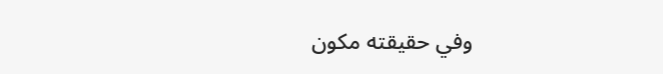وفي حقيقته مكون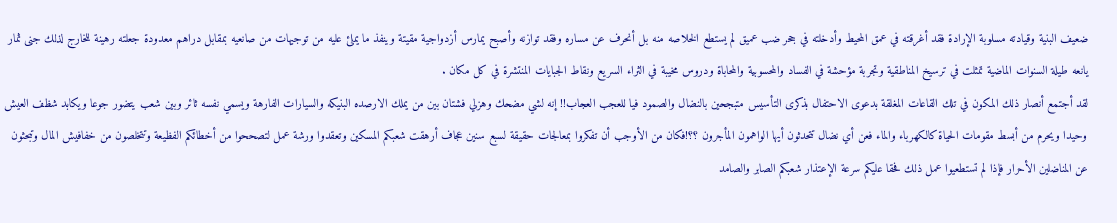ضعيف البنية وقيادته مسلوبة الإرادة فقد أغرقته في عمق المحيط وأدخلته في جحر ضب عميق لم يستطع الخلاصه منه بل أنحرف عن مساره وفقد توازنه وأصبح يمارس أزدواجية مقيتة وينفذ ما يملئ عليه من توجيهات من صانعيه بمقابل دراهم معدودة جعلته رهينة للخارج لذلك جنى ثمار يانعه طيلة السنوات الماضية تمثلت في ترسيخ المناطقية وتجربة مؤحشة في الفساد والمحسوبية والمحاباة ودروس مخيبة في الثراء السريع ونقاط الجبايات المنتشرة في كل مكان .
لقد أجتمع أنصار ذلك المكون في تلك القاعات المغلقة بدعوى الاحتفال بذكرى التأسيس متبجحين بالنضال والصمود فيا للعجب العجاب!! إنه لشي مضحك وهزلي فشتان بين من يملك الارصده البنيكه والسيارات الفارهة ويسمي نفسه ثائر وبين شعب يتضور جوعا ويكابد شظف العيش وحيدا ويحرم من أبسط مقومات الحياة كالكهرباء والماء فعن أي نضال تتحدثون أيها الواهمون المأجرون ؟؟!فكان من الأوجب أن تفكروا بمعالجات حقيقة لسبع سنين عجاف أرهقت شعبكم المسكين وتعقدوا ورشة عمل لتصححوا من أخطائكم الفظيعة وتتخلصون من خفافيش المال وتبحثون عن المناضلين الأحرار فإذا لم تستطعيوا عمل ذلك فحقا عليكم سرعة الإعتذار شعبكم الصابر والصامد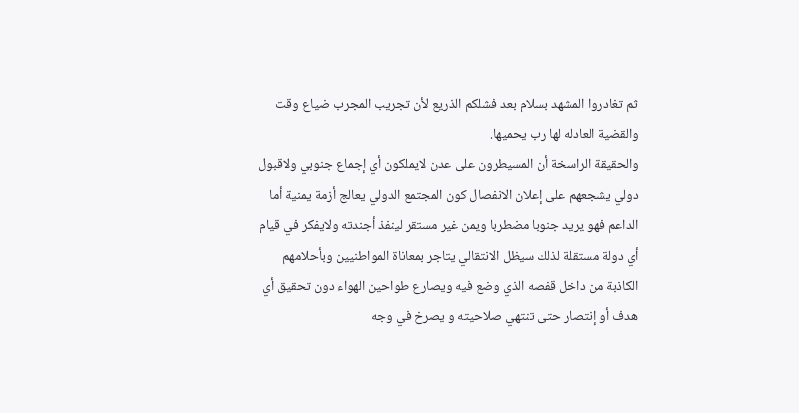ثم تغادروا المشهد بسلام بعد فشلكم الذريع لأن تجريب المجرب ضياع وقت والقضية العادله لها رب يحميها.
والحقيقة الراسخة أن المسيطرون على عدن لايملكون أي إجماع جنوبي ولاقبول دولي يشجعهم على إعلان الانفصال كون المجتمع الدولي يعالج أزمة يمنية أما الداعم فهو يريد جنوبا مضطربا ويمن غير مستقر لينفذ أجندته ولايفكر في قيام أي دولة مستقلة لذلك سيظل الانتقالي يتاجر بمعاناة المواطنيين وبأحلامهم الكاذبة من داخل قفصه الذي وضع فيه ويصارع طواحين الهواء دون تحقيق أي هدف أو إنتصار حتى تنتهي صلاحيته و يصرخ في وجه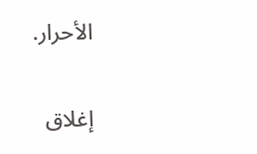الأحرار.

إغلاق